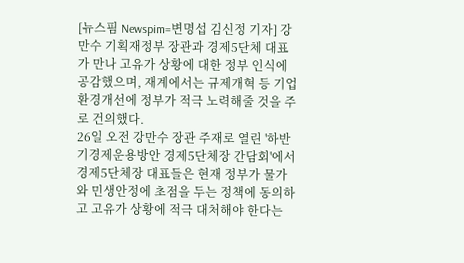[뉴스핌 Newspim=변명섭 김신정 기자] 강만수 기획재정부 장관과 경제5단체 대표가 만나 고유가 상황에 대한 정부 인식에 공감했으며, 재계에서는 규제개혁 등 기업환경개선에 정부가 적극 노력해줄 것을 주로 건의했다.
26일 오전 강만수 장관 주재로 열린 '하반기경제운용방안 경제5단체장 간담회'에서 경제5단체장 대표들은 현재 정부가 물가와 민생안정에 초점을 두는 정책에 동의하고 고유가 상황에 적극 대처해야 한다는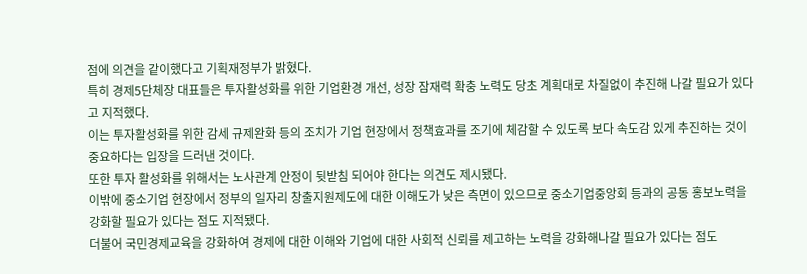점에 의견을 같이했다고 기획재정부가 밝혔다.
특히 경제5단체장 대표들은 투자활성화를 위한 기업환경 개선, 성장 잠재력 확충 노력도 당초 계획대로 차질없이 추진해 나갈 필요가 있다고 지적했다.
이는 투자활성화를 위한 감세 규제완화 등의 조치가 기업 현장에서 정책효과를 조기에 체감할 수 있도록 보다 속도감 있게 추진하는 것이 중요하다는 입장을 드러낸 것이다.
또한 투자 활성화를 위해서는 노사관계 안정이 뒷받침 되어야 한다는 의견도 제시됐다.
이밖에 중소기업 현장에서 정부의 일자리 창출지원제도에 대한 이해도가 낮은 측면이 있으므로 중소기업중앙회 등과의 공동 홍보노력을 강화할 필요가 있다는 점도 지적됐다.
더불어 국민경제교육을 강화하여 경제에 대한 이해와 기업에 대한 사회적 신뢰를 제고하는 노력을 강화해나갈 필요가 있다는 점도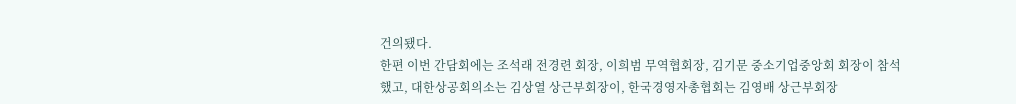건의됐다.
한편 이번 간담회에는 조석래 전경련 회장, 이희범 무역협회장, 김기문 중소기업중앙회 회장이 참석했고, 대한상공회의소는 김상열 상근부회장이, 한국경영자총협회는 김영배 상근부회장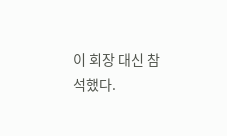이 회장 대신 참석했다.